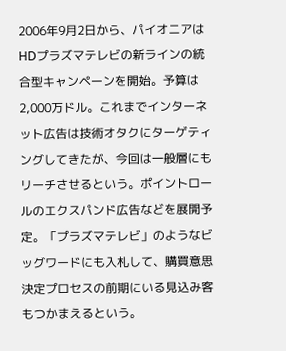2006年9月2日から、パイオニアはHDプラズマテレビの新ラインの統合型キャンペーンを開始。予算は2,000万ドル。これまでインターネット広告は技術オタクにターゲティングしてきたが、今回は一般層にもリーチさせるという。ポイントロールのエクスパンド広告などを展開予定。「プラズマテレビ」のようなビッグワードにも入札して、購買意思決定プロセスの前期にいる見込み客もつかまえるという。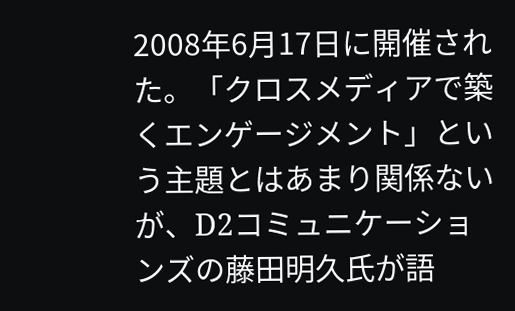2008年6月17日に開催された。「クロスメディアで築くエンゲージメント」という主題とはあまり関係ないが、D2コミュニケーションズの藤田明久氏が語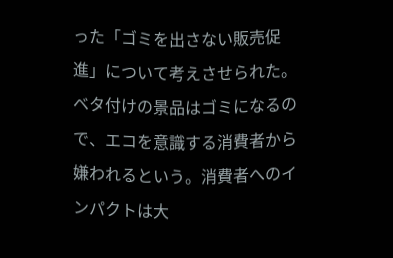った「ゴミを出さない販売促進」について考えさせられた。ベタ付けの景品はゴミになるので、エコを意識する消費者から嫌われるという。消費者へのインパクトは大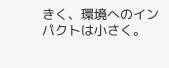きく、環境へのインパクトは小さく。